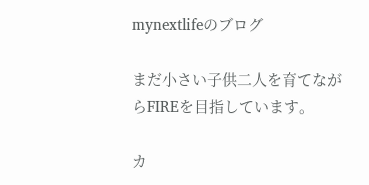mynextlifeのブログ

まだ小さい子供二人を育てながらFIREを目指しています。

カ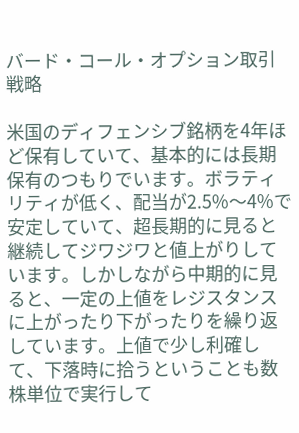バード・コール・オプション取引戦略

米国のディフェンシブ銘柄を4年ほど保有していて、基本的には長期保有のつもりでいます。ボラティリティが低く、配当が2.5%〜4%で安定していて、超長期的に見ると継続してジワジワと値上がりしています。しかしながら中期的に見ると、一定の上値をレジスタンスに上がったり下がったりを繰り返しています。上値で少し利確して、下落時に拾うということも数株単位で実行して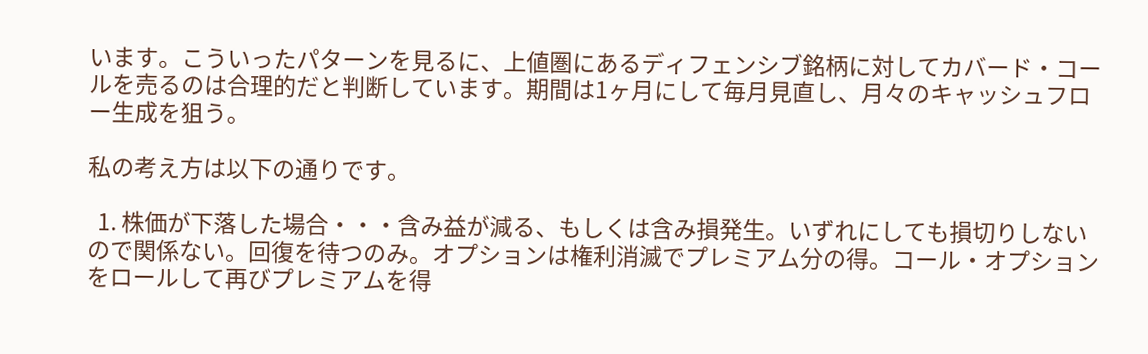います。こういったパターンを見るに、上値圏にあるディフェンシブ銘柄に対してカバード・コールを売るのは合理的だと判断しています。期間は1ヶ月にして毎月見直し、月々のキャッシュフロー生成を狙う。

私の考え方は以下の通りです。

  1. 株価が下落した場合・・・含み益が減る、もしくは含み損発生。いずれにしても損切りしないので関係ない。回復を待つのみ。オプションは権利消滅でプレミアム分の得。コール・オプションをロールして再びプレミアムを得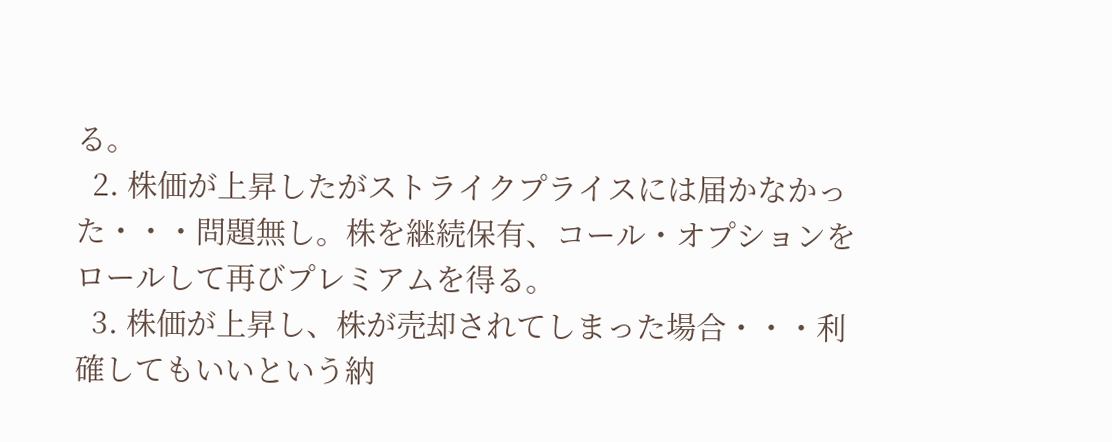る。
  2. 株価が上昇したがストライクプライスには届かなかった・・・問題無し。株を継続保有、コール・オプションをロールして再びプレミアムを得る。
  3. 株価が上昇し、株が売却されてしまった場合・・・利確してもいいという納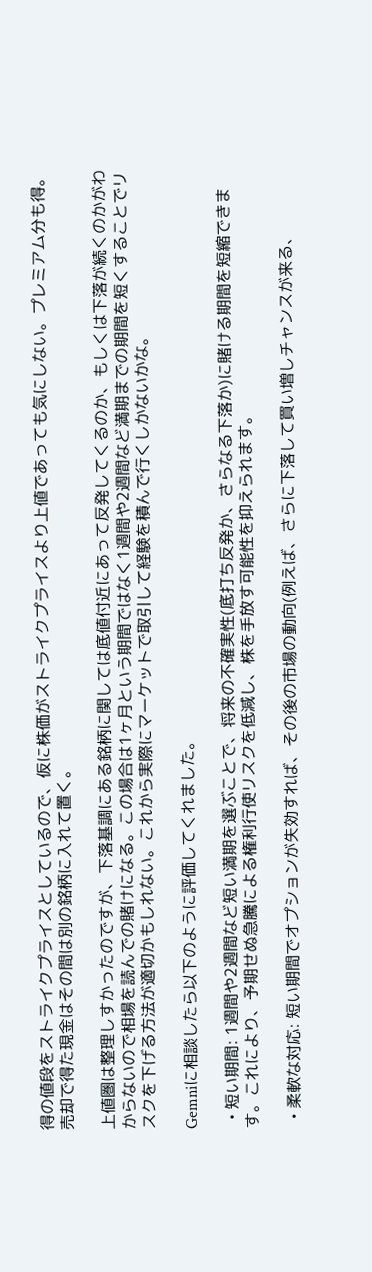得の値段をストライクプライスとしているので、仮に株価がストライクプライスより上値であっても気にしない。プレミアム分も得。売却で得た現金はその間は別の銘柄に入れて置く。

上値圏は整理しすかったのですが、下落基調にある銘柄に関しては底値付近にあって反発してくるのか、もしくは下落が続くのかがわからないので相場を読んでの賭けになる。この場合は1ヶ月という期間ではなく1週間や2週間など満期までの期間を短くすることでリスクを下げる方法が適切かもしれない。これから実際にマーケットで取引して経験を積んで行くしかないかな。

Gemniに相談したら以下のように評価してくれました。

  • 短い期間: 1週間や2週間など短い満期を選ぶことで、将来の不確実性(底打ち反発か、さらなる下落か)に賭ける期間を短縮できます。これにより、予期せぬ急騰による権利行使リスクを低減し、株を手放す可能性を抑えられます。

  • 柔軟な対応: 短い期間でオプションが失効すれば、その後の市場の動向(例えば、さらに下落して買い増しチャンスが来る、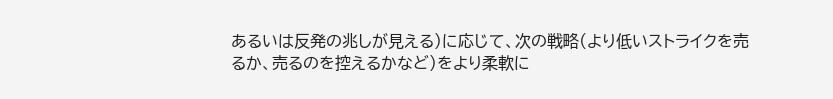あるいは反発の兆しが見える)に応じて、次の戦略(より低いストライクを売るか、売るのを控えるかなど)をより柔軟に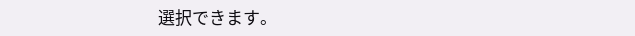選択できます。